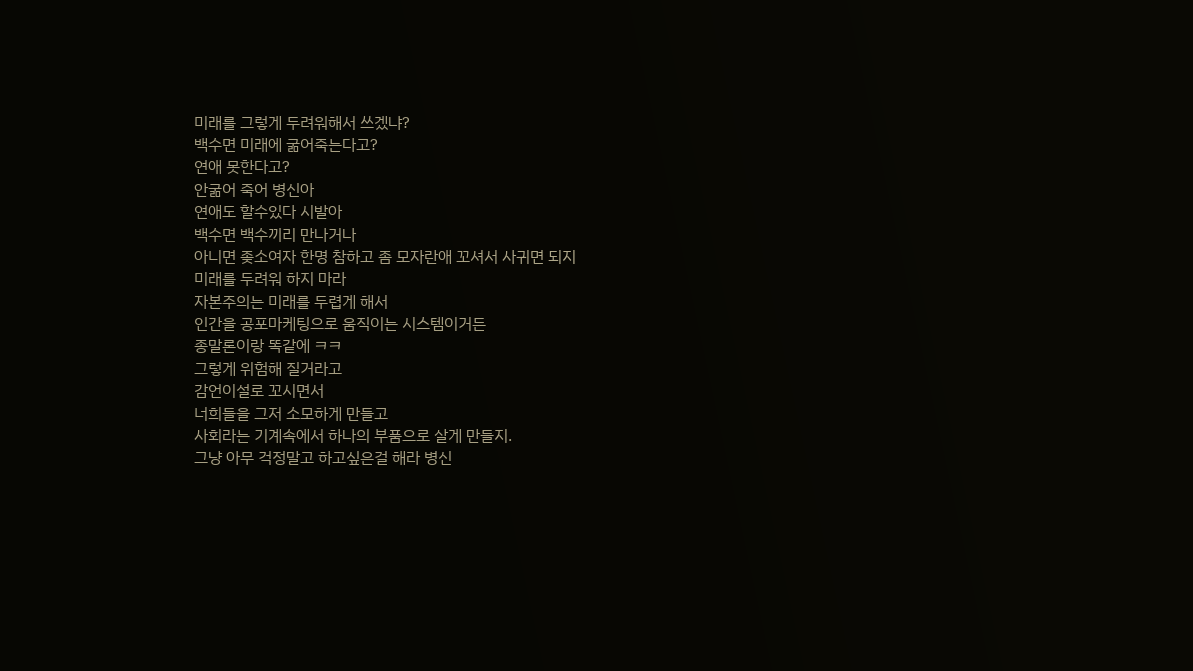미래를 그렇게 두려워해서 쓰겠냐?
백수면 미래에 굶어죽는다고?
연애 못한다고?
안굶어 죽어 병신아
연애도 할수있다 시발아
백수면 백수끼리 만나거나
아니면 좆소여자 한명 참하고 좀 모자란애 꼬셔서 사귀면 되지
미래를 두려워 하지 마라
자본주의는 미래를 두렵게 해서
인간을 공포마케팅으로 움직이는 시스템이거든
종말론이랑 똑같에 ㅋㅋ
그렇게 위험해 질거라고
감언이설로 꼬시면서
너희들을 그저 소모하게 만들고
사회라는 기계속에서 하나의 부품으로 살게 만들지.
그냥 아무 걱정말고 하고싶은걸 해라 병신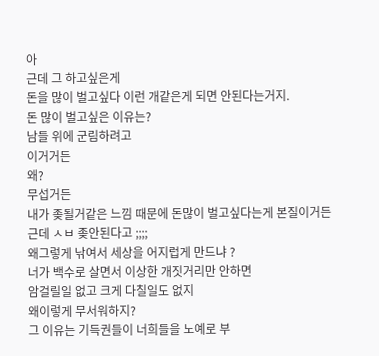아
근데 그 하고싶은게
돈을 많이 벌고싶다 이런 개같은게 되면 안된다는거지.
돈 많이 벌고싶은 이유는?
남들 위에 군림하려고
이거거든
왜?
무섭거든
내가 좆될거같은 느낌 때문에 돈많이 벌고싶다는게 본질이거든
근데 ㅅㅂ 좆안된다고 ;;;;
왜그렇게 낚여서 세상을 어지럽게 만드냐 ?
너가 백수로 살면서 이상한 개짓거리만 안하면
암걸릴일 없고 크게 다칠일도 없지
왜이렇게 무서워하지?
그 이유는 기득권들이 너희들을 노예로 부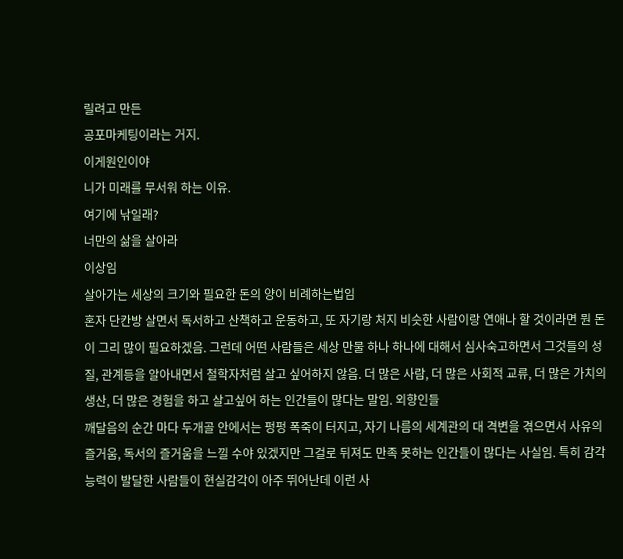릴려고 만든
공포마케팅이라는 거지.
이게원인이야
니가 미래를 무서워 하는 이유.
여기에 낚일래?
너만의 삶을 살아라
이상임
살아가는 세상의 크기와 필요한 돈의 양이 비례하는법임
혼자 단칸방 살면서 독서하고 산책하고 운동하고, 또 자기랑 처지 비슷한 사람이랑 연애나 할 것이라면 뭔 돈이 그리 많이 필요하겠음. 그런데 어떤 사람들은 세상 만물 하나 하나에 대해서 심사숙고하면서 그것들의 성질, 관계등을 알아내면서 철학자처럼 살고 싶어하지 않음. 더 많은 사람, 더 많은 사회적 교류, 더 많은 가치의 생산, 더 많은 경험을 하고 살고싶어 하는 인간들이 많다는 말임. 외향인들
깨달음의 순간 마다 두개골 안에서는 펑펑 폭죽이 터지고, 자기 나름의 세계관의 대 격변을 겪으면서 사유의 즐거움, 독서의 즐거움을 느낄 수야 있겠지만 그걸로 뒤져도 만족 못하는 인간들이 많다는 사실임. 특히 감각능력이 발달한 사람들이 현실감각이 아주 뛰어난데 이런 사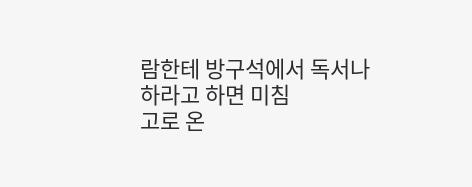람한테 방구석에서 독서나 하라고 하면 미침
고로 온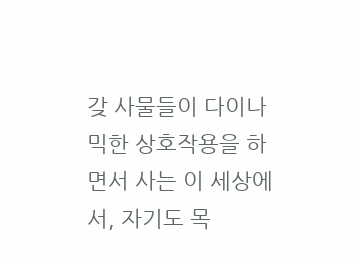갖 사물들이 다이나믹한 상호작용을 하면서 사는 이 세상에서, 자기도 목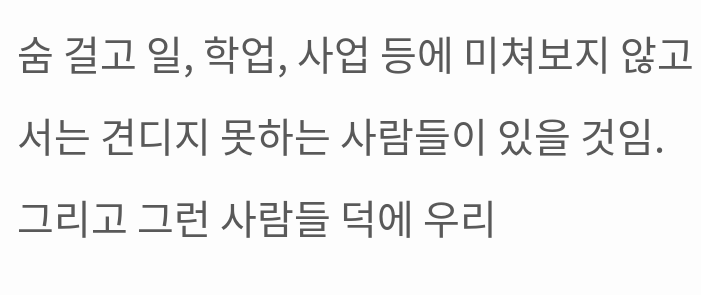숨 걸고 일, 학업, 사업 등에 미쳐보지 않고서는 견디지 못하는 사람들이 있을 것임. 그리고 그런 사람들 덕에 우리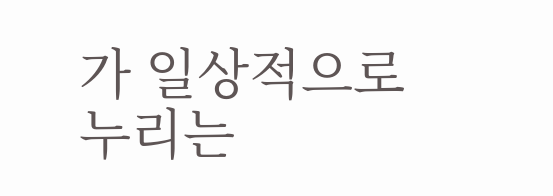가 일상적으로 누리는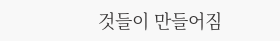것들이 만들어짐